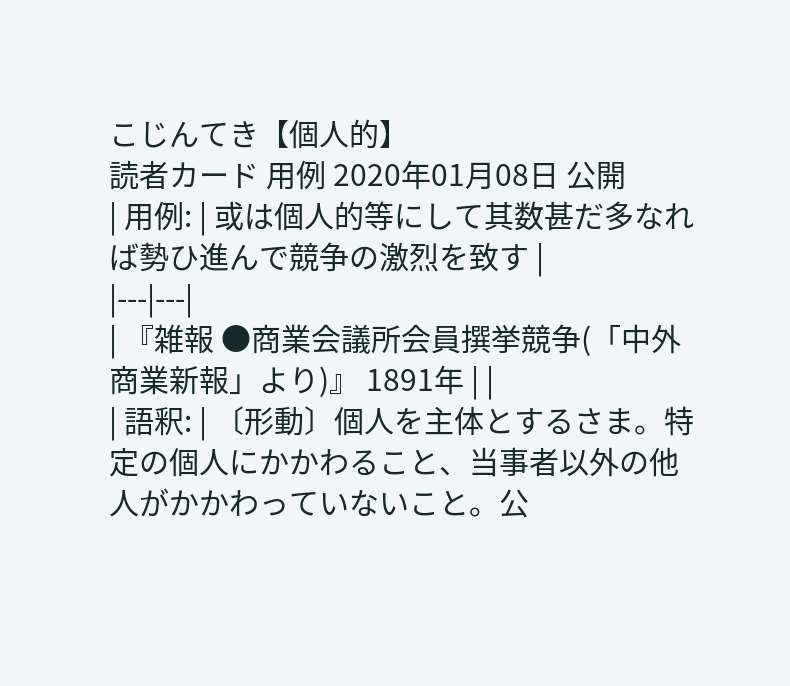こじんてき【個人的】
読者カード 用例 2020年01月08日 公開
| 用例: | 或は個人的等にして其数甚だ多なれば勢ひ進んで競争の激烈を致す |
|---|---|
| 『雑報 ●商業会議所会員撰挙競争(「中外商業新報」より)』 1891年 | |
| 語釈: | 〔形動〕個人を主体とするさま。特定の個人にかかわること、当事者以外の他人がかかわっていないこと。公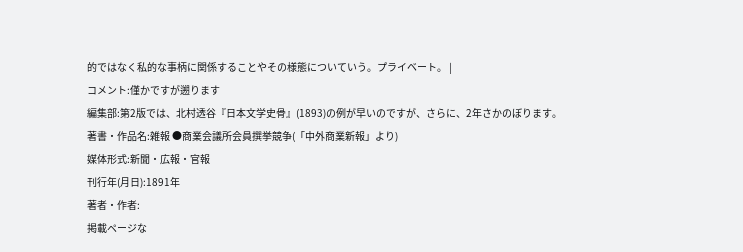的ではなく私的な事柄に関係することやその様態についていう。プライベート。 |
コメント:僅かですが遡ります
編集部:第2版では、北村透谷『日本文学史骨』(1893)の例が早いのですが、さらに、2年さかのぼります。
著書・作品名:雑報 ●商業会議所会員撰挙競争(「中外商業新報」より)
媒体形式:新聞・広報・官報
刊行年(月日):1891年
著者・作者:
掲載ページな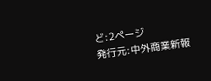ど:2ページ
発行元:中外商業新報